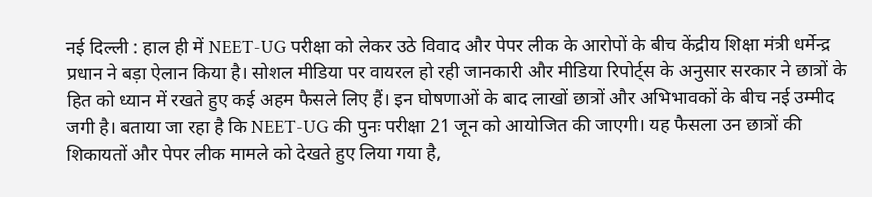नई दिल्ली : हाल ही में NEET-UG परीक्षा को लेकर उठे विवाद और पेपर लीक के आरोपों के बीच केंद्रीय शिक्षा मंत्री धर्मेन्द्र प्रधान ने बड़ा ऐलान किया है। सोशल मीडिया पर वायरल हो रही जानकारी और मीडिया रिपोर्ट्स के अनुसार सरकार ने छात्रों के हित को ध्यान में रखते हुए कई अहम फैसले लिए हैं। इन घोषणाओं के बाद लाखों छात्रों और अभिभावकों के बीच नई उम्मीद जगी है। बताया जा रहा है कि NEET-UG की पुनः परीक्षा 21 जून को आयोजित की जाएगी। यह फैसला उन छात्रों की शिकायतों और पेपर लीक मामले को देखते हुए लिया गया है,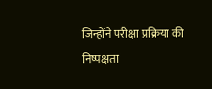जिन्होंने परीक्षा प्रक्रिया की निष्पक्षता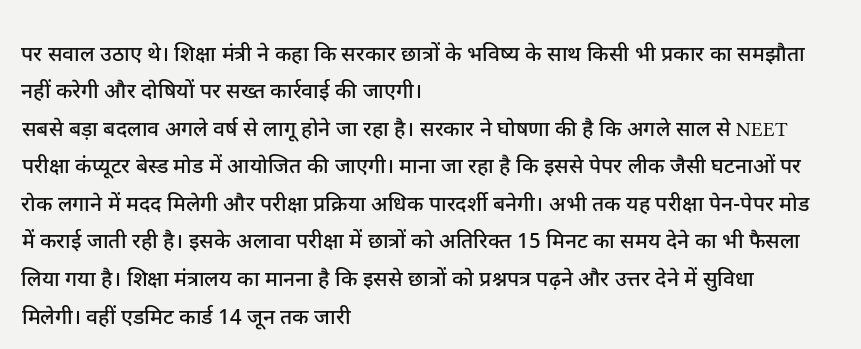पर सवाल उठाए थे। शिक्षा मंत्री ने कहा कि सरकार छात्रों के भविष्य के साथ किसी भी प्रकार का समझौता नहीं करेगी और दोषियों पर सख्त कार्रवाई की जाएगी।
सबसे बड़ा बदलाव अगले वर्ष से लागू होने जा रहा है। सरकार ने घोषणा की है कि अगले साल से NEET परीक्षा कंप्यूटर बेस्ड मोड में आयोजित की जाएगी। माना जा रहा है कि इससे पेपर लीक जैसी घटनाओं पर रोक लगाने में मदद मिलेगी और परीक्षा प्रक्रिया अधिक पारदर्शी बनेगी। अभी तक यह परीक्षा पेन-पेपर मोड में कराई जाती रही है। इसके अलावा परीक्षा में छात्रों को अतिरिक्त 15 मिनट का समय देने का भी फैसला लिया गया है। शिक्षा मंत्रालय का मानना है कि इससे छात्रों को प्रश्नपत्र पढ़ने और उत्तर देने में सुविधा मिलेगी। वहीं एडमिट कार्ड 14 जून तक जारी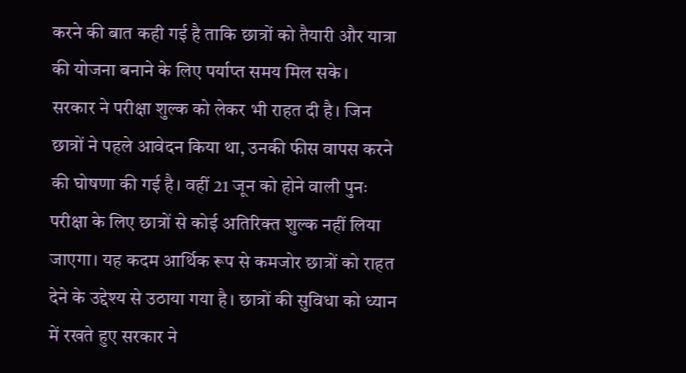करने की बात कही गई है ताकि छात्रों को तैयारी और यात्रा की योजना बनाने के लिए पर्याप्त समय मिल सके।
सरकार ने परीक्षा शुल्क को लेकर भी राहत दी है। जिन छात्रों ने पहले आवेदन किया था, उनकी फीस वापस करने की घोषणा की गई है। वहीं 21 जून को होने वाली पुनः परीक्षा के लिए छात्रों से कोई अतिरिक्त शुल्क नहीं लिया जाएगा। यह कदम आर्थिक रूप से कमजोर छात्रों को राहत देने के उद्देश्य से उठाया गया है। छात्रों की सुविधा को ध्यान में रखते हुए सरकार ने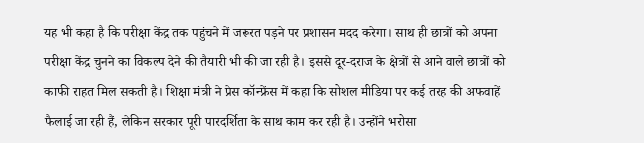यह भी कहा है कि परीक्षा केंद्र तक पहुंचने में जरूरत पड़ने पर प्रशासन मदद करेगा। साथ ही छात्रों को अपना परीक्षा केंद्र चुनने का विकल्प देने की तैयारी भी की जा रही है। इससे दूर-दराज के क्षेत्रों से आने वाले छात्रों को काफी राहत मिल सकती है। शिक्षा मंत्री ने प्रेस कॉन्फ्रेंस में कहा कि सोशल मीडिया पर कई तरह की अफवाहें फैलाई जा रही हैं, लेकिन सरकार पूरी पारदर्शिता के साथ काम कर रही है। उन्होंने भरोसा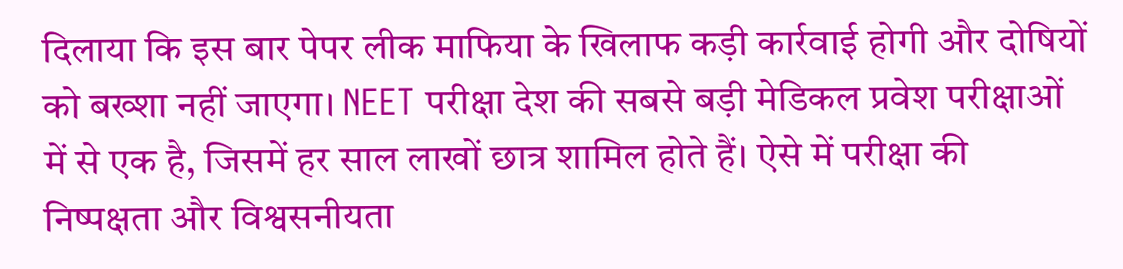दिलाया कि इस बार पेपर लीक माफिया के खिलाफ कड़ी कार्रवाई होगी और दोषियों को बख्शा नहीं जाएगा। NEET परीक्षा देश की सबसे बड़ी मेडिकल प्रवेश परीक्षाओं में से एक है, जिसमें हर साल लाखों छात्र शामिल होते हैं। ऐसे में परीक्षा की निष्पक्षता और विश्वसनीयता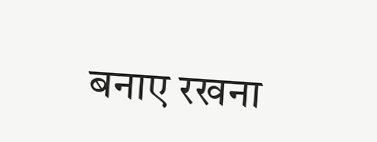बनाए रखना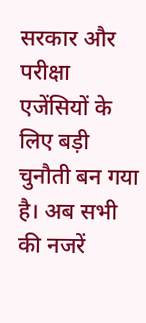सरकार और परीक्षा एजेंसियों के लिए बड़ी चुनौती बन गया है। अब सभी की नजरें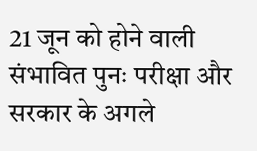21 जून को होने वाली संभावित पुनः परीक्षा और सरकार के अगले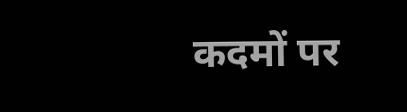कदमों पर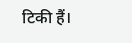टिकी हैं।